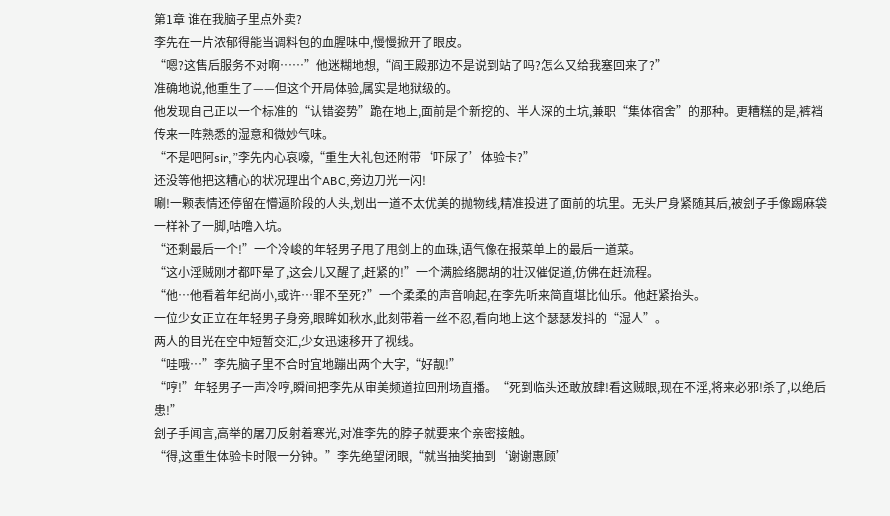第1章 谁在我脑子里点外卖?
李先在一片浓郁得能当调料包的血腥味中,慢慢掀开了眼皮。
“嗯?这售后服务不对啊……”他迷糊地想,“阎王殿那边不是说到站了吗?怎么又给我塞回来了?”
准确地说,他重生了——但这个开局体验,属实是地狱级的。
他发现自己正以一个标准的“认错姿势”跪在地上,面前是个新挖的、半人深的土坑,兼职“集体宿舍”的那种。更糟糕的是,裤裆传来一阵熟悉的湿意和微妙气味。
“不是吧阿sir,”李先内心哀嚎,“重生大礼包还附带‘吓尿了’体验卡?”
还没等他把这糟心的状况理出个ABC,旁边刀光一闪!
唰!一颗表情还停留在懵逼阶段的人头,划出一道不太优美的抛物线,精准投进了面前的坑里。无头尸身紧随其后,被刽子手像踢麻袋一样补了一脚,咕噜入坑。
“还剩最后一个!”一个冷峻的年轻男子甩了甩剑上的血珠,语气像在报菜单上的最后一道菜。
“这小淫贼刚才都吓晕了,这会儿又醒了,赶紧的!”一个满脸络腮胡的壮汉催促道,仿佛在赶流程。
“他…他看着年纪尚小,或许…罪不至死?”一个柔柔的声音响起,在李先听来简直堪比仙乐。他赶紧抬头。
一位少女正立在年轻男子身旁,眼眸如秋水,此刻带着一丝不忍,看向地上这个瑟瑟发抖的“湿人”。
两人的目光在空中短暂交汇,少女迅速移开了视线。
“哇哦…”李先脑子里不合时宜地蹦出两个大字,“好靓!”
“哼!”年轻男子一声冷哼,瞬间把李先从审美频道拉回刑场直播。“死到临头还敢放肆!看这贼眼,现在不淫,将来必邪!杀了,以绝后患!”
刽子手闻言,高举的屠刀反射着寒光,对准李先的脖子就要来个亲密接触。
“得,这重生体验卡时限一分钟。”李先绝望闭眼,“就当抽奖抽到‘谢谢惠顾’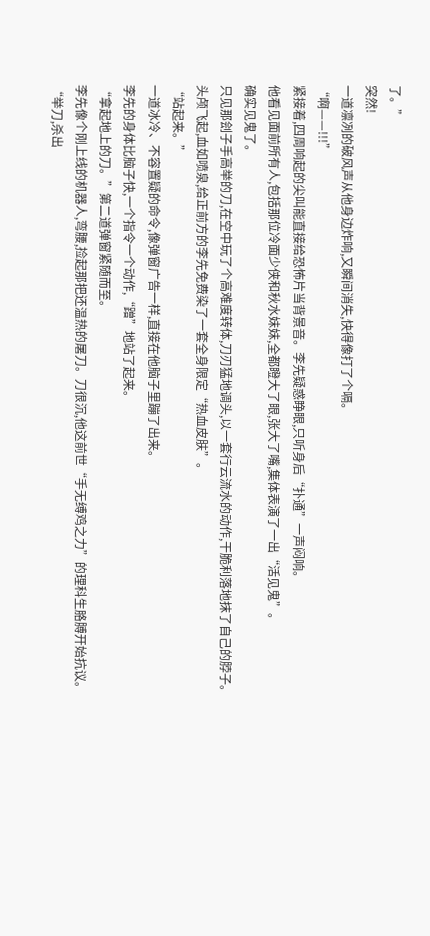了。”
突然!
一道凛冽的破风声从他身边炸响,又瞬间消失,快得像打了个嗝。
“啊——!!!”
紧接着,四周响起的尖叫能直接给恐怖片当背景音。李先疑惑睁眼,只听身后“扑通”一声闷响。
他看见面前所有人,包括那位冷面少侠和秋水妹妹,全都瞪大了眼,张大了嘴,集体表演了一出“活见鬼”。
确实见鬼了。
只见那刽子手高举的刀,在空中玩了个高难度转体,刀刃猛地调头,以一套行云流水的动作,干脆利落地抹了自己的脖子。
头颅飞起,血如喷泉,给正前方的李先免费染了一套全身限定“热血皮肤”。
“站起来。”
一道冰冷、不容置疑的命令,像弹窗广告一样,直接在他脑子里蹦了出来。
李先的身体比脑子快,一个指令一个动作,“蹭”地站了起来。
“拿起地上的刀。”第二道弹窗紧随而至。
李先像个刚上线的机器人,弯腰,捡起那把还温热的屠刀。刀很沉,他这前世“手无缚鸡之力”的理科生胳膊开始抗议。
“举刀,杀出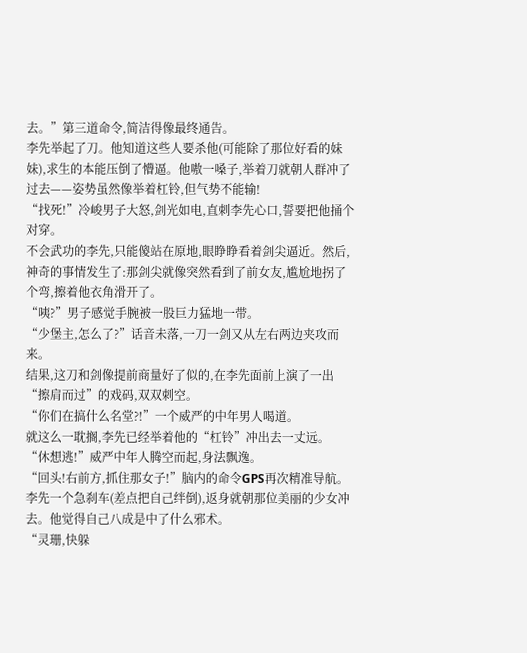去。”第三道命令,简洁得像最终通告。
李先举起了刀。他知道这些人要杀他(可能除了那位好看的妹妹),求生的本能压倒了懵逼。他嗷一嗓子,举着刀就朝人群冲了过去——姿势虽然像举着杠铃,但气势不能输!
“找死!”冷峻男子大怒,剑光如电,直刺李先心口,誓要把他捅个对穿。
不会武功的李先,只能傻站在原地,眼睁睁看着剑尖逼近。然后,神奇的事情发生了:那剑尖就像突然看到了前女友,尴尬地拐了个弯,擦着他衣角滑开了。
“咦?”男子感觉手腕被一股巨力猛地一带。
“少堡主,怎么了?”话音未落,一刀一剑又从左右两边夹攻而来。
结果,这刀和剑像提前商量好了似的,在李先面前上演了一出“擦肩而过”的戏码,双双刺空。
“你们在搞什么名堂?!”一个威严的中年男人喝道。
就这么一耽搁,李先已经举着他的“杠铃”冲出去一丈远。
“休想逃!”威严中年人腾空而起,身法飘逸。
“回头!右前方,抓住那女子!”脑内的命令GPS再次精准导航。
李先一个急刹车(差点把自己绊倒),返身就朝那位美丽的少女冲去。他觉得自己八成是中了什么邪术。
“灵珊,快躲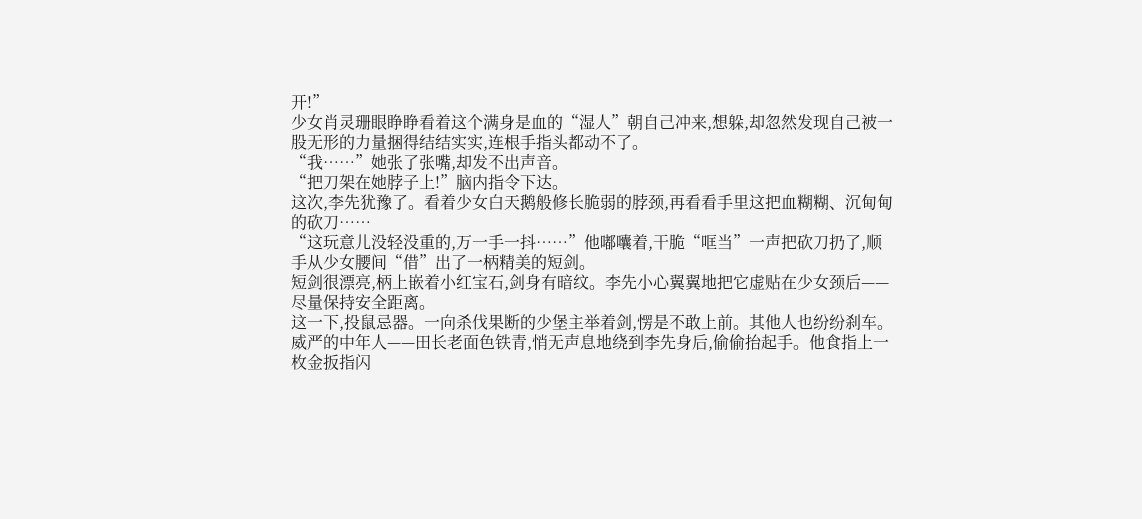开!”
少女肖灵珊眼睁睁看着这个满身是血的“湿人”朝自己冲来,想躲,却忽然发现自己被一股无形的力量捆得结结实实,连根手指头都动不了。
“我……”她张了张嘴,却发不出声音。
“把刀架在她脖子上!”脑内指令下达。
这次,李先犹豫了。看着少女白天鹅般修长脆弱的脖颈,再看看手里这把血糊糊、沉甸甸的砍刀……
“这玩意儿没轻没重的,万一手一抖……”他嘟囔着,干脆“哐当”一声把砍刀扔了,顺手从少女腰间“借”出了一柄精美的短剑。
短剑很漂亮,柄上嵌着小红宝石,剑身有暗纹。李先小心翼翼地把它虚贴在少女颈后——尽量保持安全距离。
这一下,投鼠忌器。一向杀伐果断的少堡主举着剑,愣是不敢上前。其他人也纷纷刹车。
威严的中年人——田长老面色铁青,悄无声息地绕到李先身后,偷偷抬起手。他食指上一枚金扳指闪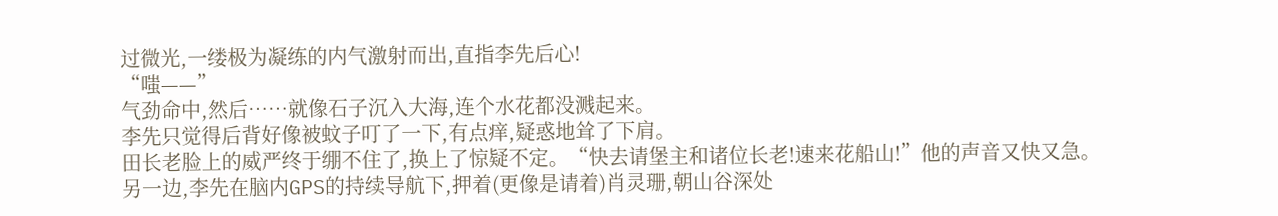过微光,一缕极为凝练的内气激射而出,直指李先后心!
“嗤——”
气劲命中,然后……就像石子沉入大海,连个水花都没溅起来。
李先只觉得后背好像被蚊子叮了一下,有点痒,疑惑地耸了下肩。
田长老脸上的威严终于绷不住了,换上了惊疑不定。“快去请堡主和诸位长老!速来花船山!”他的声音又快又急。
另一边,李先在脑内GPS的持续导航下,押着(更像是请着)肖灵珊,朝山谷深处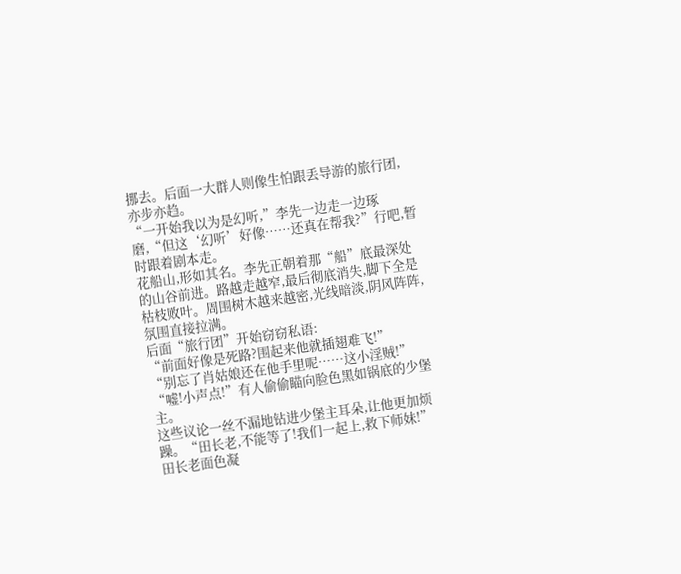挪去。后面一大群人则像生怕跟丢导游的旅行团,亦步亦趋。
“一开始我以为是幻听,”李先一边走一边琢磨,“但这‘幻听’好像……还真在帮我?”行吧,暂时跟着剧本走。
花船山,形如其名。李先正朝着那“船”底最深处的山谷前进。路越走越窄,最后彻底消失,脚下全是枯枝败叶。周围树木越来越密,光线暗淡,阴风阵阵,氛围直接拉满。
后面“旅行团”开始窃窃私语:
“前面好像是死路?围起来他就插翅难飞!”
“别忘了肖姑娘还在他手里呢……这小淫贼!”
“嘘!小声点!”有人偷偷瞄向脸色黑如锅底的少堡主。
这些议论一丝不漏地钻进少堡主耳朵,让他更加烦躁。“田长老,不能等了!我们一起上,救下师妹!”
田长老面色凝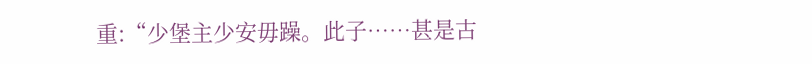重:“少堡主少安毋躁。此子……甚是古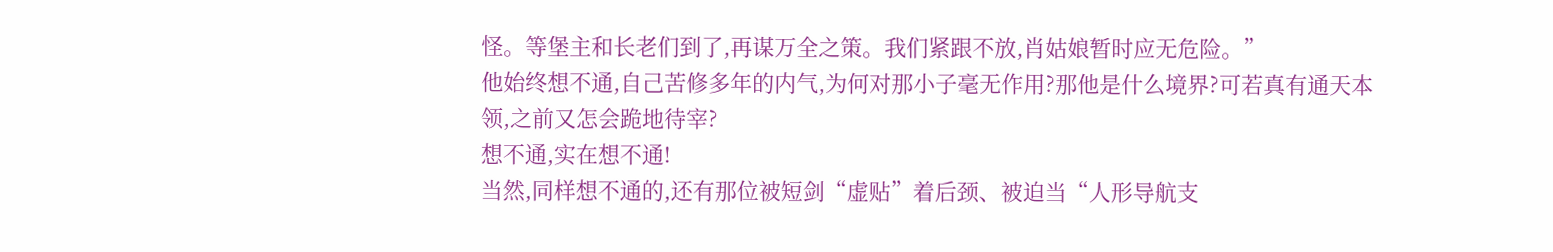怪。等堡主和长老们到了,再谋万全之策。我们紧跟不放,肖姑娘暂时应无危险。”
他始终想不通,自己苦修多年的内气,为何对那小子毫无作用?那他是什么境界?可若真有通天本领,之前又怎会跪地待宰?
想不通,实在想不通!
当然,同样想不通的,还有那位被短剑“虚贴”着后颈、被迫当“人形导航支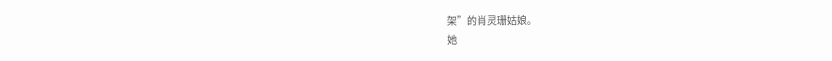架”的肖灵珊姑娘。
她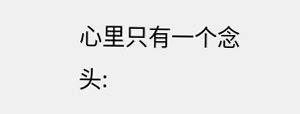心里只有一个念头: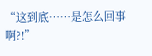“这到底……是怎么回事啊?!”